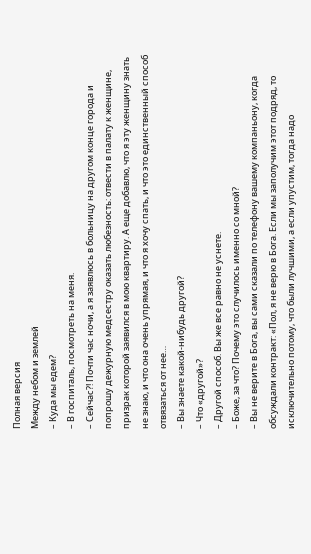Полная версия
Между небом и землей
– Куда мы едем?
– В госпиталь, посмотреть на меня.
– Сейчас?! Почти час ночи, а я заявлюсь в больницу на другом конце города и попрошу дежурную медсестру оказать любезность: отвести в палату к женщине, призрак которой заявился в мою квартиру. А еще добавлю, что я эту женщину знать не знаю, и что она очень упрямая, и что я хочу спать, и что это единственный способ отвязаться от нее…
– Вы знаете какой-нибудь другой?
– Что «другой»?
– Другой способ. Вы же все равно не уснете.
– Боже, за что? Почему это случилось именно со мной?
– Вы не верите в Бога, вы сами сказали по телефону вашему компаньону, когда обсуждали контракт: «Пол, я не верю в Бога. Если мы заполучим этот подряд, то исключительно потому, что были лучшими, а если упустим, тогда надо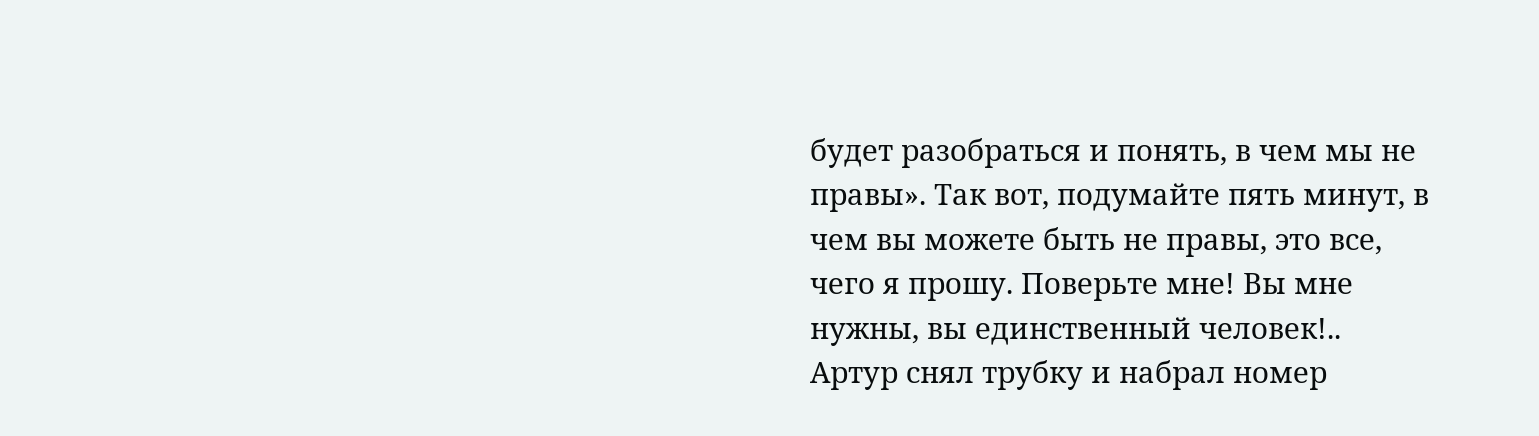будет разобраться и понять, в чем мы не правы». Так вот, подумайте пять минут, в чем вы можете быть не правы, это все, чего я прошу. Поверьте мне! Вы мне нужны, вы единственный человек!..
Артур снял трубку и набрал номер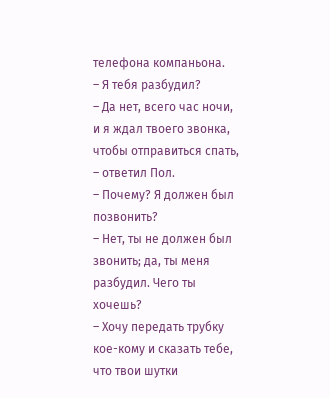телефона компаньона.
– Я тебя разбудил?
– Да нет, всего час ночи, и я ждал твоего звонка, чтобы отправиться спать, – ответил Пол.
– Почему? Я должен был позвонить?
– Нет, ты не должен был звонить; да, ты меня разбудил. Чего ты хочешь?
– Хочу передать трубку кое-кому и сказать тебе, что твои шутки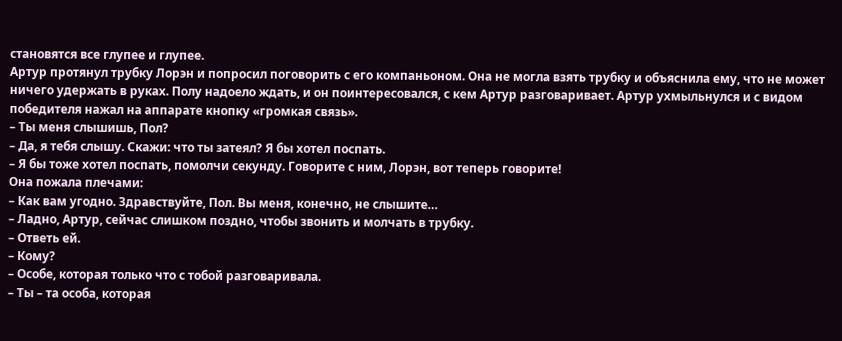становятся все глупее и глупее.
Артур протянул трубку Лорэн и попросил поговорить с его компаньоном. Она не могла взять трубку и объяснила ему, что не может ничего удержать в руках. Полу надоело ждать, и он поинтересовался, с кем Артур разговаривает. Артур ухмыльнулся и с видом победителя нажал на аппарате кнопку «громкая связь».
– Ты меня слышишь, Пол?
– Да, я тебя слышу. Скажи: что ты затеял? Я бы хотел поспать.
– Я бы тоже хотел поспать, помолчи секунду. Говорите с ним, Лорэн, вот теперь говорите!
Она пожала плечами:
– Как вам угодно. Здравствуйте, Пол. Вы меня, конечно, не слышите…
– Ладно, Артур, сейчас слишком поздно, чтобы звонить и молчать в трубку.
– Ответь ей.
– Кому?
– Особе, которая только что с тобой разговаривала.
– Ты – та особа, которая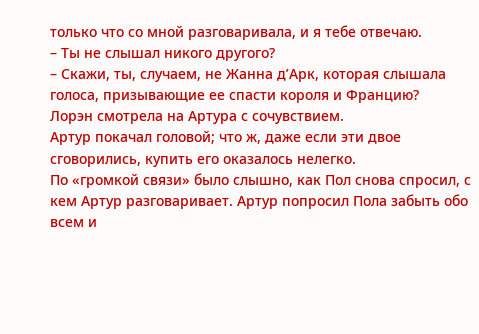только что со мной разговаривала, и я тебе отвечаю.
– Ты не слышал никого другого?
– Скажи, ты, случаем, не Жанна д’Арк, которая слышала голоса, призывающие ее спасти короля и Францию?
Лорэн смотрела на Артура с сочувствием.
Артур покачал головой; что ж, даже если эти двое сговорились, купить его оказалось нелегко.
По «громкой связи» было слышно, как Пол снова спросил, с кем Артур разговаривает. Артур попросил Пола забыть обо всем и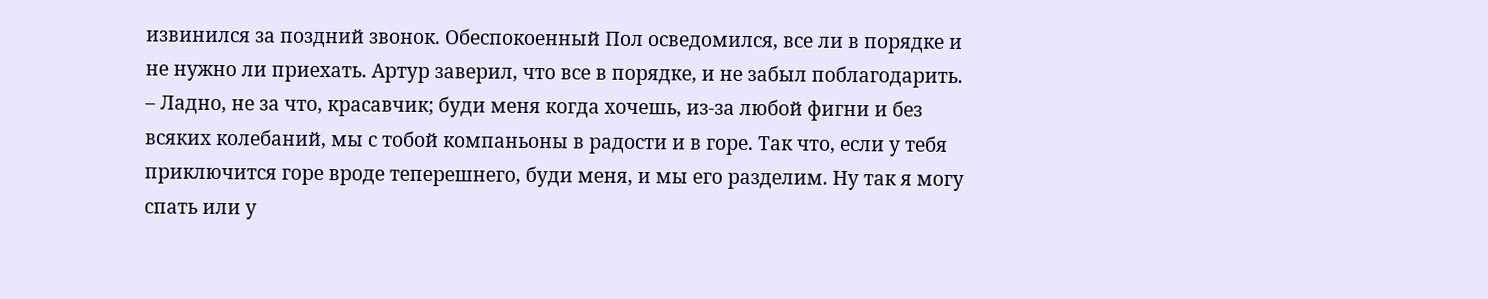извинился за поздний звонок. Обеспокоенный Пол осведомился, все ли в порядке и не нужно ли приехать. Артур заверил, что все в порядке, и не забыл поблагодарить.
– Ладно, не за что, красавчик; буди меня когда хочешь, из-за любой фигни и без всяких колебаний, мы с тобой компаньоны в радости и в горе. Так что, если у тебя приключится горе вроде теперешнего, буди меня, и мы его разделим. Ну так я могу спать или у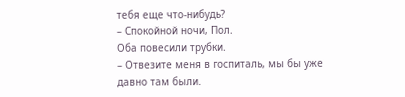тебя еще что-нибудь?
– Спокойной ночи, Пол.
Оба повесили трубки.
– Отвезите меня в госпиталь, мы бы уже давно там были.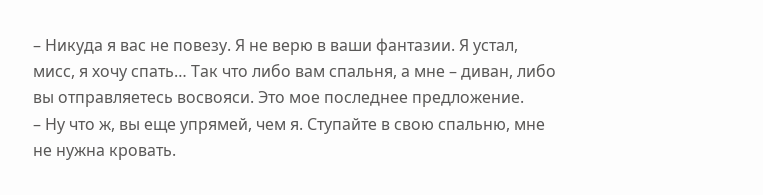– Никуда я вас не повезу. Я не верю в ваши фантазии. Я устал, мисс, я хочу спать… Так что либо вам спальня, а мне – диван, либо вы отправляетесь восвояси. Это мое последнее предложение.
– Ну что ж, вы еще упрямей, чем я. Ступайте в свою спальню, мне не нужна кровать.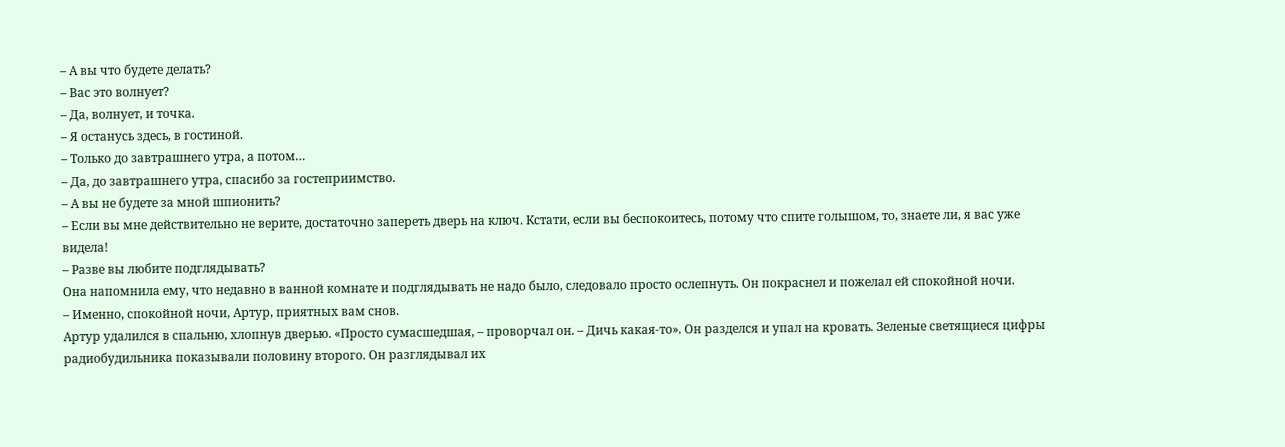– А вы что будете делать?
– Вас это волнует?
– Да, волнует, и точка.
– Я останусь здесь, в гостиной.
– Только до завтрашнего утра, а потом…
– Да, до завтрашнего утра, спасибо за гостеприимство.
– А вы не будете за мной шпионить?
– Если вы мне действительно не верите, достаточно запереть дверь на ключ. Кстати, если вы беспокоитесь, потому что спите голышом, то, знаете ли, я вас уже видела!
– Разве вы любите подглядывать?
Она напомнила ему, что недавно в ванной комнате и подглядывать не надо было, следовало просто ослепнуть. Он покраснел и пожелал ей спокойной ночи.
– Именно, спокойной ночи, Артур, приятных вам снов.
Артур удалился в спальню, хлопнув дверью. «Просто сумасшедшая, – проворчал он. – Дичь какая-то». Он разделся и упал на кровать. Зеленые светящиеся цифры радиобудильника показывали половину второго. Он разглядывал их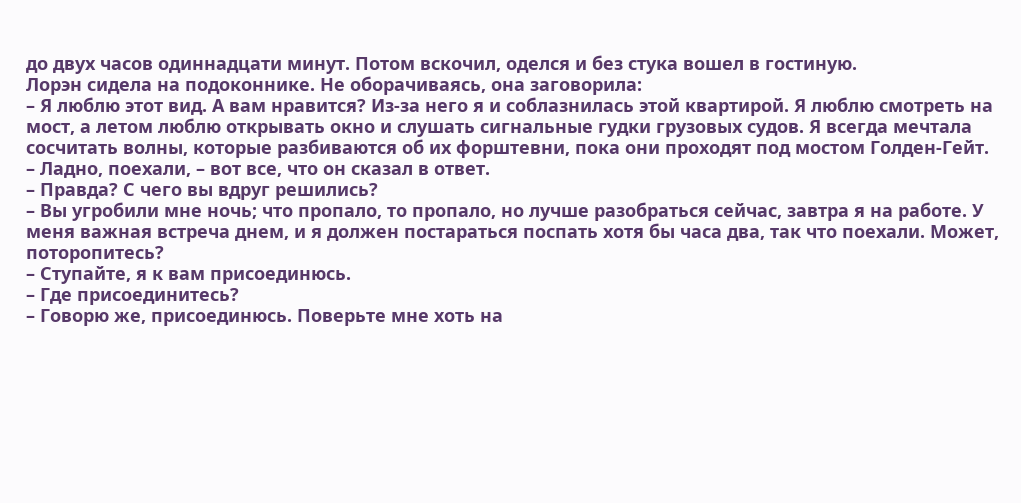до двух часов одиннадцати минут. Потом вскочил, оделся и без стука вошел в гостиную.
Лорэн сидела на подоконнике. Не оборачиваясь, она заговорила:
– Я люблю этот вид. А вам нравится? Из-за него я и соблазнилась этой квартирой. Я люблю смотреть на мост, а летом люблю открывать окно и слушать сигнальные гудки грузовых судов. Я всегда мечтала сосчитать волны, которые разбиваются об их форштевни, пока они проходят под мостом Голден-Гейт.
– Ладно, поехали, – вот все, что он сказал в ответ.
– Правда? С чего вы вдруг решились?
– Вы угробили мне ночь; что пропало, то пропало, но лучше разобраться сейчас, завтра я на работе. У меня важная встреча днем, и я должен постараться поспать хотя бы часа два, так что поехали. Может, поторопитесь?
– Ступайте, я к вам присоединюсь.
– Где присоединитесь?
– Говорю же, присоединюсь. Поверьте мне хоть на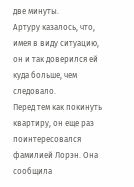две минуты.
Артуру казалось, что, имея в виду ситуацию, он и так доверился ей куда больше, чем следовало.
Перед тем как покинуть квартиру, он еще раз поинтересовался фамилией Лорэн. Она сообщила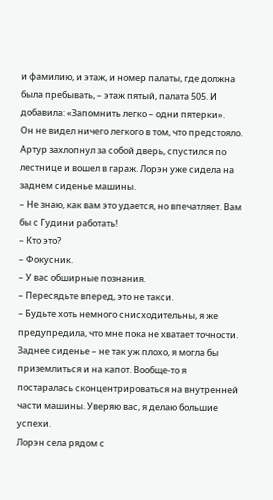и фамилию, и этаж, и номер палаты, где должна была пребывать, – этаж пятый, палата 505. И добавила: «Запомнить легко – одни пятерки».
Он не видел ничего легкого в том, что предстояло. Артур захлопнул за собой дверь, спустился по лестнице и вошел в гараж. Лорэн уже сидела на заднем сиденье машины.
– Не знаю, как вам это удается, но впечатляет. Вам бы с Гудини работать!
– Кто это?
– Фокусник.
– У вас обширные познания.
– Пересядьте вперед, это не такси.
– Будьте хоть немного снисходительны, я же предупредила, что мне пока не хватает точности. Заднее сиденье – не так уж плохо, я могла бы приземлиться и на капот. Вообще-то я постаралась сконцентрироваться на внутренней части машины. Уверяю вас, я делаю большие успехи.
Лорэн села рядом с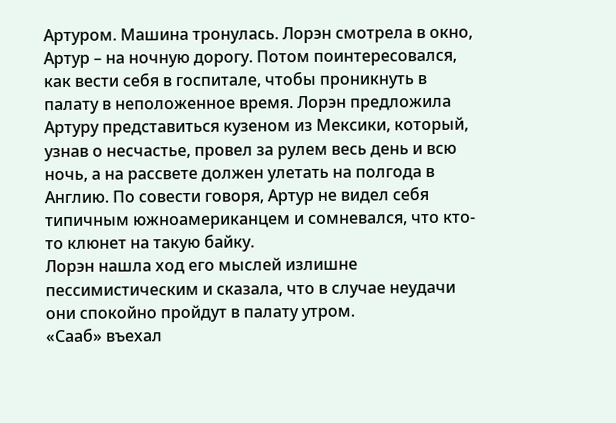Артуром. Машина тронулась. Лорэн смотрела в окно, Артур – на ночную дорогу. Потом поинтересовался, как вести себя в госпитале, чтобы проникнуть в палату в неположенное время. Лорэн предложила Артуру представиться кузеном из Мексики, который, узнав о несчастье, провел за рулем весь день и всю ночь, а на рассвете должен улетать на полгода в Англию. По совести говоря, Артур не видел себя типичным южноамериканцем и сомневался, что кто-то клюнет на такую байку.
Лорэн нашла ход его мыслей излишне пессимистическим и сказала, что в случае неудачи они спокойно пройдут в палату утром.
«Сааб» въехал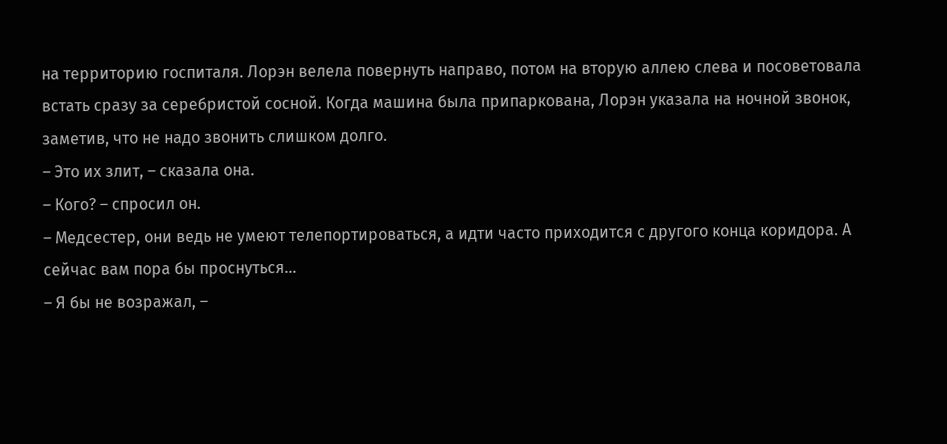на территорию госпиталя. Лорэн велела повернуть направо, потом на вторую аллею слева и посоветовала встать сразу за серебристой сосной. Когда машина была припаркована, Лорэн указала на ночной звонок, заметив, что не надо звонить слишком долго.
– Это их злит, – сказала она.
– Кого? – спросил он.
– Медсестер, они ведь не умеют телепортироваться, а идти часто приходится с другого конца коридора. А сейчас вам пора бы проснуться…
– Я бы не возражал, –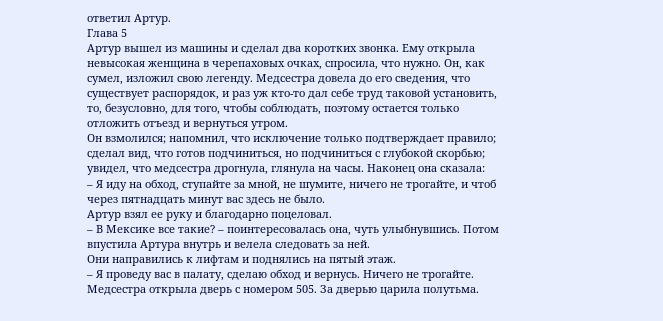ответил Артур.
Глава 5
Артур вышел из машины и сделал два коротких звонка. Ему открыла невысокая женщина в черепаховых очках, спросила, что нужно. Он, как сумел, изложил свою легенду. Медсестра довела до его сведения, что существует распорядок, и раз уж кто-то дал себе труд таковой установить, то, безусловно, для того, чтобы соблюдать, поэтому остается только отложить отъезд и вернуться утром.
Он взмолился; напомнил, что исключение только подтверждает правило; сделал вид, что готов подчиниться, но подчиниться с глубокой скорбью; увидел, что медсестра дрогнула, глянула на часы. Наконец она сказала:
– Я иду на обход, ступайте за мной, не шумите, ничего не трогайте, и чтоб через пятнадцать минут вас здесь не было.
Артур взял ее руку и благодарно поцеловал.
– В Мексике все такие? – поинтересовалась она, чуть улыбнувшись. Потом впустила Артура внутрь и велела следовать за ней.
Они направились к лифтам и поднялись на пятый этаж.
– Я проведу вас в палату, сделаю обход и вернусь. Ничего не трогайте.
Медсестра открыла дверь с номером 505. За дверью царила полутьма.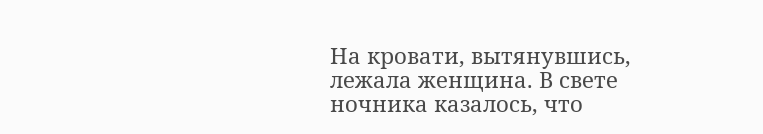На кровати, вытянувшись, лежала женщина. В свете ночника казалось, что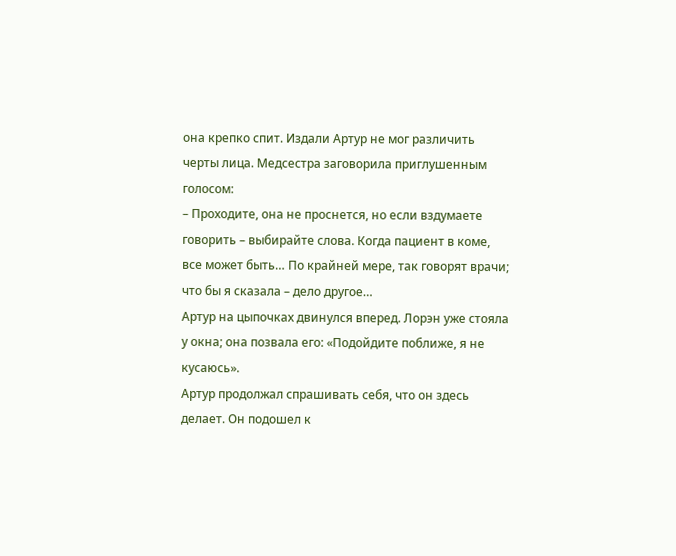она крепко спит. Издали Артур не мог различить черты лица. Медсестра заговорила приглушенным голосом:
– Проходите, она не проснется, но если вздумаете говорить – выбирайте слова. Когда пациент в коме, все может быть… По крайней мере, так говорят врачи; что бы я сказала – дело другое…
Артур на цыпочках двинулся вперед. Лорэн уже стояла у окна; она позвала его: «Подойдите поближе, я не кусаюсь».
Артур продолжал спрашивать себя, что он здесь делает. Он подошел к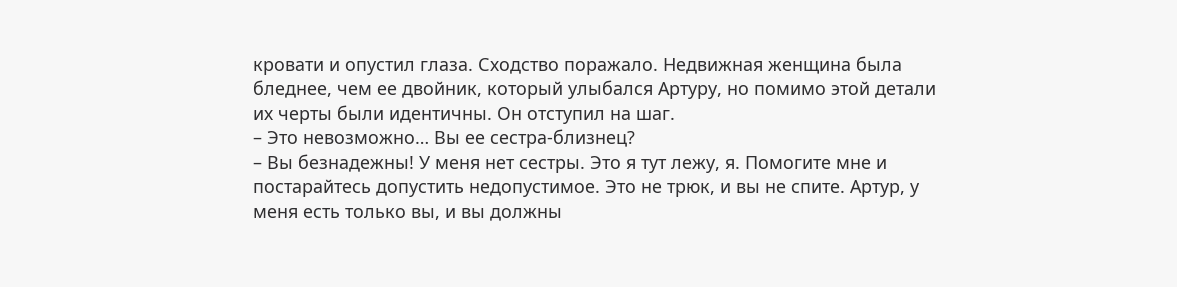кровати и опустил глаза. Сходство поражало. Недвижная женщина была бледнее, чем ее двойник, который улыбался Артуру, но помимо этой детали их черты были идентичны. Он отступил на шаг.
– Это невозможно… Вы ее сестра-близнец?
– Вы безнадежны! У меня нет сестры. Это я тут лежу, я. Помогите мне и постарайтесь допустить недопустимое. Это не трюк, и вы не спите. Артур, у меня есть только вы, и вы должны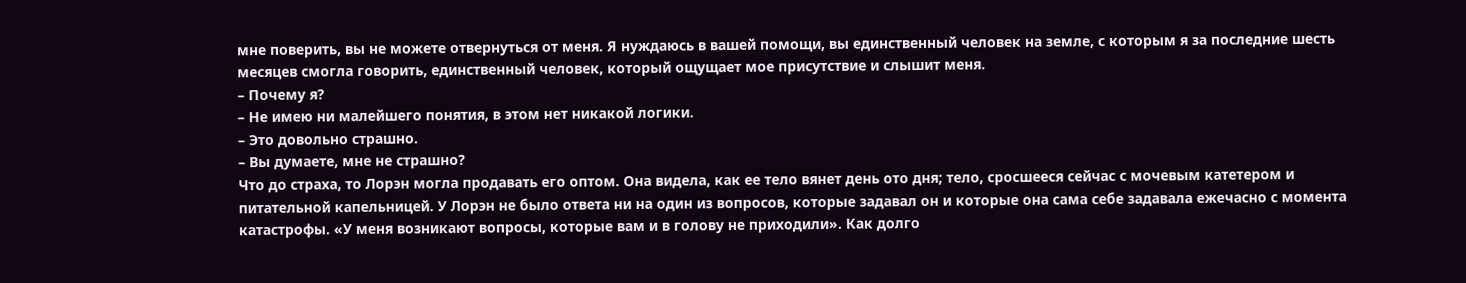мне поверить, вы не можете отвернуться от меня. Я нуждаюсь в вашей помощи, вы единственный человек на земле, с которым я за последние шесть месяцев смогла говорить, единственный человек, который ощущает мое присутствие и слышит меня.
– Почему я?
– Не имею ни малейшего понятия, в этом нет никакой логики.
– Это довольно страшно.
– Вы думаете, мне не страшно?
Что до страха, то Лорэн могла продавать его оптом. Она видела, как ее тело вянет день ото дня; тело, сросшееся сейчас с мочевым катетером и питательной капельницей. У Лорэн не было ответа ни на один из вопросов, которые задавал он и которые она сама себе задавала ежечасно с момента катастрофы. «У меня возникают вопросы, которые вам и в голову не приходили». Как долго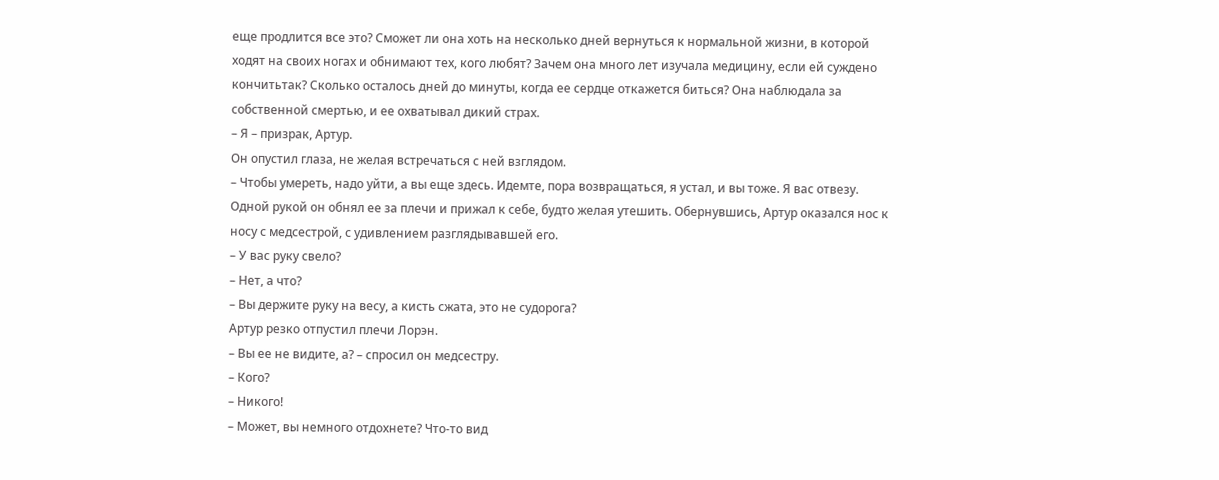еще продлится все это? Сможет ли она хоть на несколько дней вернуться к нормальной жизни, в которой ходят на своих ногах и обнимают тех, кого любят? Зачем она много лет изучала медицину, если ей суждено кончитьтак? Сколько осталось дней до минуты, когда ее сердце откажется биться? Она наблюдала за собственной смертью, и ее охватывал дикий страх.
– Я – призрак, Артур.
Он опустил глаза, не желая встречаться с ней взглядом.
– Чтобы умереть, надо уйти, а вы еще здесь. Идемте, пора возвращаться, я устал, и вы тоже. Я вас отвезу.
Одной рукой он обнял ее за плечи и прижал к себе, будто желая утешить. Обернувшись, Артур оказался нос к носу с медсестрой, с удивлением разглядывавшей его.
– У вас руку свело?
– Нет, а что?
– Вы держите руку на весу, а кисть сжата, это не судорога?
Артур резко отпустил плечи Лорэн.
– Вы ее не видите, а? – спросил он медсестру.
– Кого?
– Никого!
– Может, вы немного отдохнете? Что-то вид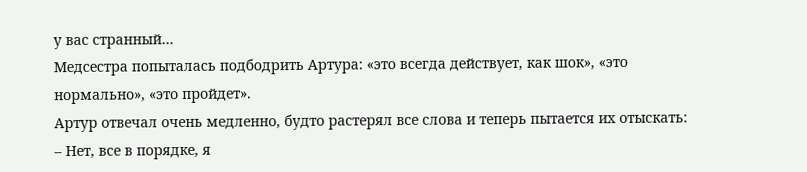у вас странный…
Медсестра попыталась подбодрить Артура: «это всегда действует, как шок», «это нормально», «это пройдет».
Артур отвечал очень медленно, будто растерял все слова и теперь пытается их отыскать:
– Нет, все в порядке, я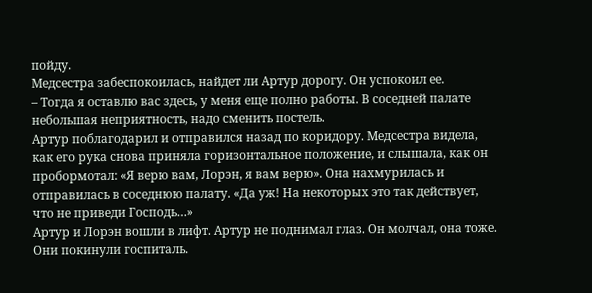пойду.
Медсестра забеспокоилась, найдет ли Артур дорогу. Он успокоил ее.
– Тогда я оставлю вас здесь, у меня еще полно работы. В соседней палате небольшая неприятность, надо сменить постель.
Артур поблагодарил и отправился назад по коридору. Медсестра видела, как его рука снова приняла горизонтальное положение, и слышала, как он пробормотал: «Я верю вам, Лорэн, я вам верю». Она нахмурилась и отправилась в соседнюю палату. «Да уж! На некоторых это так действует, что не приведи Господь…»
Артур и Лорэн вошли в лифт. Артур не поднимал глаз. Он молчал, она тоже. Они покинули госпиталь.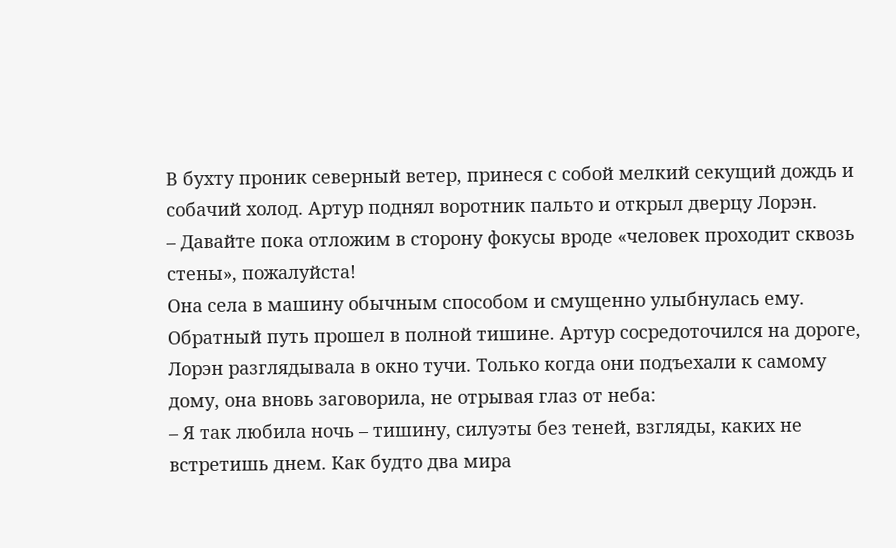В бухту проник северный ветер, принеся с собой мелкий секущий дождь и собачий холод. Артур поднял воротник пальто и открыл дверцу Лорэн.
– Давайте пока отложим в сторону фокусы вроде «человек проходит сквозь стены», пожалуйста!
Она села в машину обычным способом и смущенно улыбнулась ему.
Обратный путь прошел в полной тишине. Артур сосредоточился на дороге, Лорэн разглядывала в окно тучи. Только когда они подъехали к самому дому, она вновь заговорила, не отрывая глаз от неба:
– Я так любила ночь – тишину, силуэты без теней, взгляды, каких не встретишь днем. Как будто два мира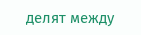делят между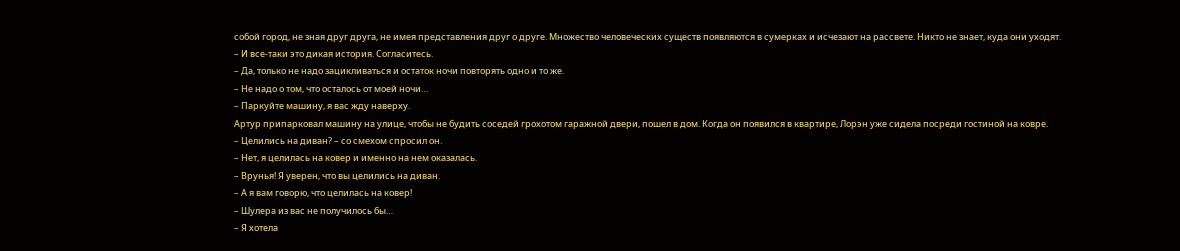собой город, не зная друг друга, не имея представления друг о друге. Множество человеческих существ появляются в сумерках и исчезают на рассвете. Никто не знает, куда они уходят.
– И все-таки это дикая история. Согласитесь.
– Да, только не надо зацикливаться и остаток ночи повторять одно и то же.
– Не надо о том, что осталось от моей ночи…
– Паркуйте машину, я вас жду наверху.
Артур припарковал машину на улице, чтобы не будить соседей грохотом гаражной двери, пошел в дом. Когда он появился в квартире, Лорэн уже сидела посреди гостиной на ковре.
– Целились на диван? – со смехом спросил он.
– Нет, я целилась на ковер и именно на нем оказалась.
– Врунья! Я уверен, что вы целились на диван.
– А я вам говорю, что целилась на ковер!
– Шулера из вас не получилось бы…
– Я хотела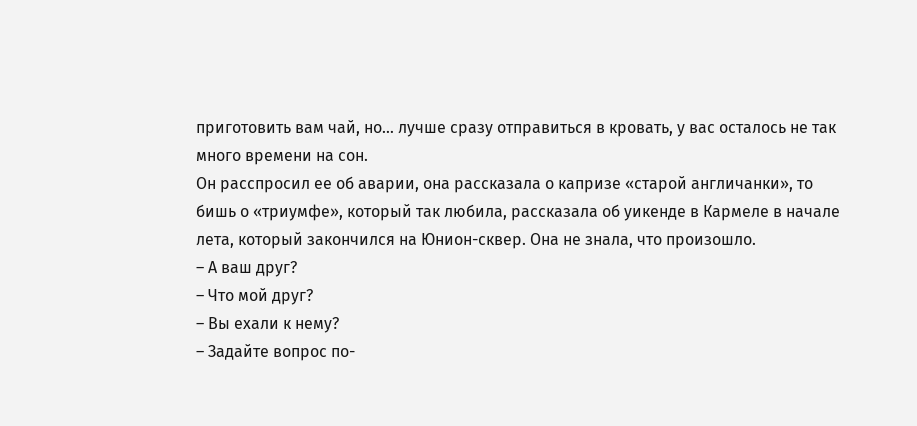приготовить вам чай, но… лучше сразу отправиться в кровать, у вас осталось не так много времени на сон.
Он расспросил ее об аварии, она рассказала о капризе «старой англичанки», то бишь о «триумфе», который так любила, рассказала об уикенде в Кармеле в начале лета, который закончился на Юнион-сквер. Она не знала, что произошло.
– А ваш друг?
– Что мой друг?
– Вы ехали к нему?
– Задайте вопрос по-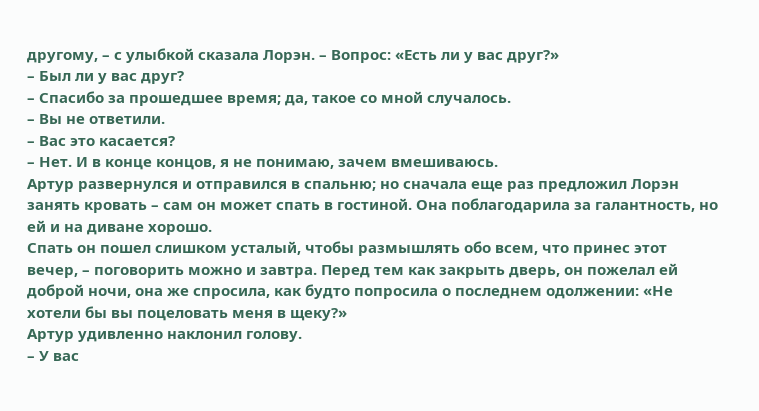другому, – с улыбкой сказала Лорэн. – Вопрос: «Есть ли у вас друг?»
– Был ли у вас друг?
– Спасибо за прошедшее время; да, такое со мной случалось.
– Вы не ответили.
– Вас это касается?
– Нет. И в конце концов, я не понимаю, зачем вмешиваюсь.
Артур развернулся и отправился в спальню; но сначала еще раз предложил Лорэн занять кровать – сам он может спать в гостиной. Она поблагодарила за галантность, но ей и на диване хорошо.
Спать он пошел слишком усталый, чтобы размышлять обо всем, что принес этот вечер, – поговорить можно и завтра. Перед тем как закрыть дверь, он пожелал ей доброй ночи, она же спросила, как будто попросила о последнем одолжении: «Не хотели бы вы поцеловать меня в щеку?»
Артур удивленно наклонил голову.
– У вас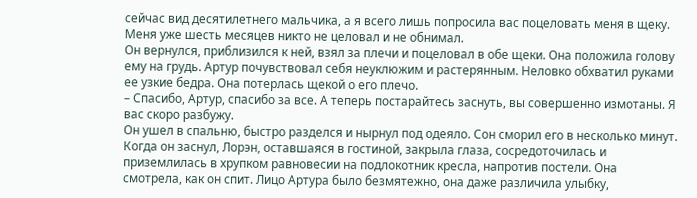сейчас вид десятилетнего мальчика, а я всего лишь попросила вас поцеловать меня в щеку. Меня уже шесть месяцев никто не целовал и не обнимал.
Он вернулся, приблизился к ней, взял за плечи и поцеловал в обе щеки. Она положила голову ему на грудь. Артур почувствовал себя неуклюжим и растерянным. Неловко обхватил руками ее узкие бедра. Она потерлась щекой о его плечо.
– Спасибо, Артур, спасибо за все. А теперь постарайтесь заснуть, вы совершенно измотаны. Я вас скоро разбужу.
Он ушел в спальню, быстро разделся и нырнул под одеяло. Сон сморил его в несколько минут.
Когда он заснул, Лорэн, оставшаяся в гостиной, закрыла глаза, сосредоточилась и приземлилась в хрупком равновесии на подлокотник кресла, напротив постели. Она смотрела, как он спит. Лицо Артура было безмятежно, она даже различила улыбку,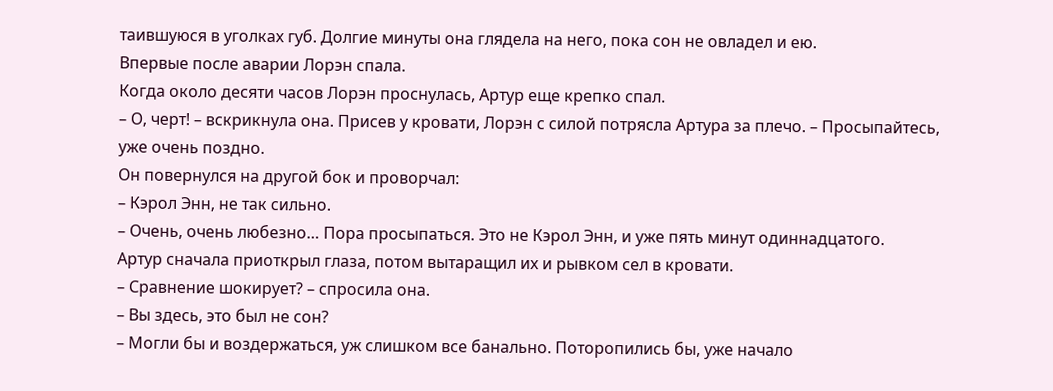таившуюся в уголках губ. Долгие минуты она глядела на него, пока сон не овладел и ею.
Впервые после аварии Лорэн спала.
Когда около десяти часов Лорэн проснулась, Артур еще крепко спал.
– О, черт! – вскрикнула она. Присев у кровати, Лорэн с силой потрясла Артура за плечо. – Просыпайтесь, уже очень поздно.
Он повернулся на другой бок и проворчал:
– Кэрол Энн, не так сильно.
– Очень, очень любезно… Пора просыпаться. Это не Кэрол Энн, и уже пять минут одиннадцатого.
Артур сначала приоткрыл глаза, потом вытаращил их и рывком сел в кровати.
– Сравнение шокирует? – спросила она.
– Вы здесь, это был не сон?
– Могли бы и воздержаться, уж слишком все банально. Поторопились бы, уже начало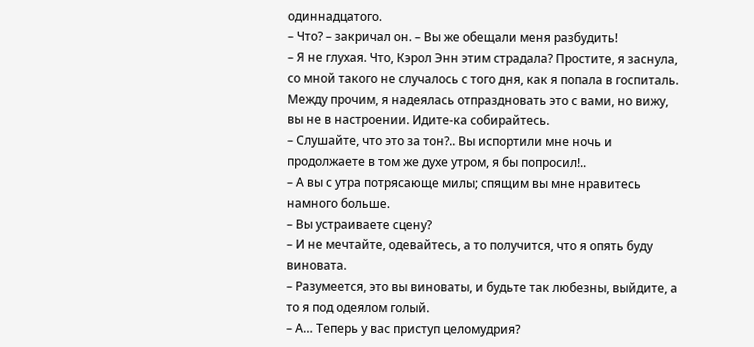одиннадцатого.
– Что? – закричал он. – Вы же обещали меня разбудить!
– Я не глухая. Что, Кэрол Энн этим страдала? Простите, я заснула, со мной такого не случалось с того дня, как я попала в госпиталь. Между прочим, я надеялась отпраздновать это с вами, но вижу, вы не в настроении. Идите-ка собирайтесь.
– Слушайте, что это за тон?.. Вы испортили мне ночь и продолжаете в том же духе утром, я бы попросил!..
– А вы с утра потрясающе милы; спящим вы мне нравитесь намного больше.
– Вы устраиваете сцену?
– И не мечтайте, одевайтесь, а то получится, что я опять буду виновата.
– Разумеется, это вы виноваты, и будьте так любезны, выйдите, а то я под одеялом голый.
– А… Теперь у вас приступ целомудрия?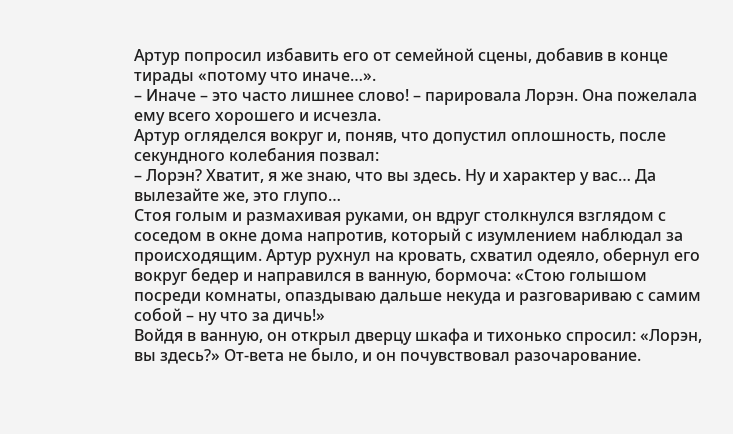Артур попросил избавить его от семейной сцены, добавив в конце тирады «потому что иначе…».
– Иначе – это часто лишнее слово! – парировала Лорэн. Она пожелала ему всего хорошего и исчезла.
Артур огляделся вокруг и, поняв, что допустил оплошность, после секундного колебания позвал:
– Лорэн? Хватит, я же знаю, что вы здесь. Ну и характер у вас… Да вылезайте же, это глупо…
Стоя голым и размахивая руками, он вдруг столкнулся взглядом с соседом в окне дома напротив, который с изумлением наблюдал за происходящим. Артур рухнул на кровать, схватил одеяло, обернул его вокруг бедер и направился в ванную, бормоча: «Стою голышом посреди комнаты, опаздываю дальше некуда и разговариваю с самим собой – ну что за дичь!»
Войдя в ванную, он открыл дверцу шкафа и тихонько спросил: «Лорэн, вы здесь?» От-вета не было, и он почувствовал разочарование.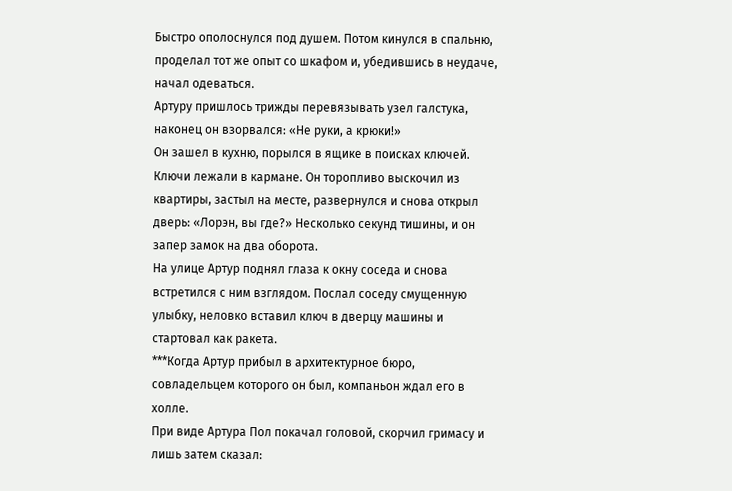Быстро ополоснулся под душем. Потом кинулся в спальню, проделал тот же опыт со шкафом и, убедившись в неудаче, начал одеваться.
Артуру пришлось трижды перевязывать узел галстука, наконец он взорвался: «Не руки, а крюки!»
Он зашел в кухню, порылся в ящике в поисках ключей. Ключи лежали в кармане. Он торопливо выскочил из квартиры, застыл на месте, развернулся и снова открыл дверь: «Лорэн, вы где?» Несколько секунд тишины, и он запер замок на два оборота.
На улице Артур поднял глаза к окну соседа и снова встретился с ним взглядом. Послал соседу смущенную улыбку, неловко вставил ключ в дверцу машины и стартовал как ракета.
***Когда Артур прибыл в архитектурное бюро, совладельцем которого он был, компаньон ждал его в холле.
При виде Артура Пол покачал головой, скорчил гримасу и лишь затем сказал: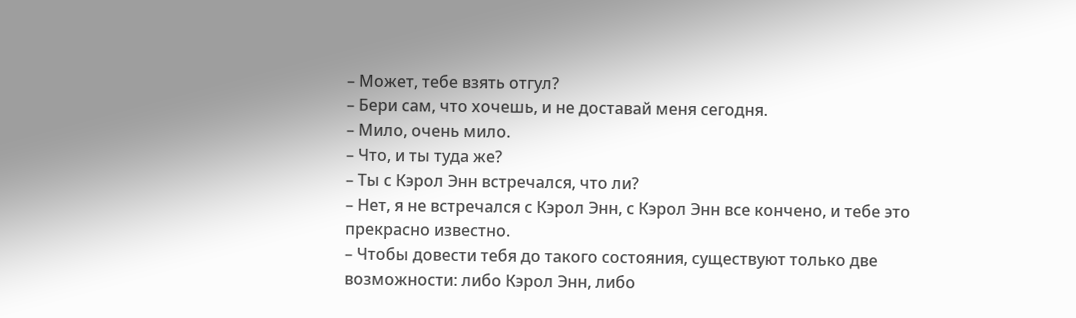– Может, тебе взять отгул?
– Бери сам, что хочешь, и не доставай меня сегодня.
– Мило, очень мило.
– Что, и ты туда же?
– Ты с Кэрол Энн встречался, что ли?
– Нет, я не встречался с Кэрол Энн, с Кэрол Энн все кончено, и тебе это прекрасно известно.
– Чтобы довести тебя до такого состояния, существуют только две возможности: либо Кэрол Энн, либо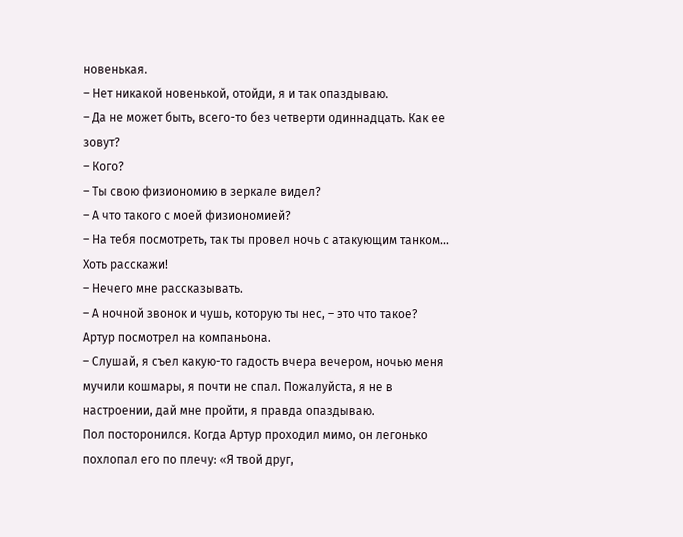новенькая.
– Нет никакой новенькой, отойди, я и так опаздываю.
– Да не может быть, всего-то без четверти одиннадцать. Как ее зовут?
– Кого?
– Ты свою физиономию в зеркале видел?
– А что такого с моей физиономией?
– На тебя посмотреть, так ты провел ночь с атакующим танком… Хоть расскажи!
– Нечего мне рассказывать.
– А ночной звонок и чушь, которую ты нес, – это что такое?
Артур посмотрел на компаньона.
– Слушай, я съел какую-то гадость вчера вечером, ночью меня мучили кошмары, я почти не спал. Пожалуйста, я не в настроении, дай мне пройти, я правда опаздываю.
Пол посторонился. Когда Артур проходил мимо, он легонько похлопал его по плечу: «Я твой друг,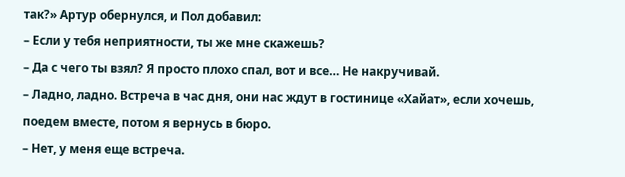так?» Артур обернулся, и Пол добавил:
– Если у тебя неприятности, ты же мне скажешь?
– Да с чего ты взял? Я просто плохо спал, вот и все… Не накручивай.
– Ладно, ладно. Встреча в час дня, они нас ждут в гостинице «Хайат», если хочешь, поедем вместе, потом я вернусь в бюро.
– Нет, у меня еще встреча.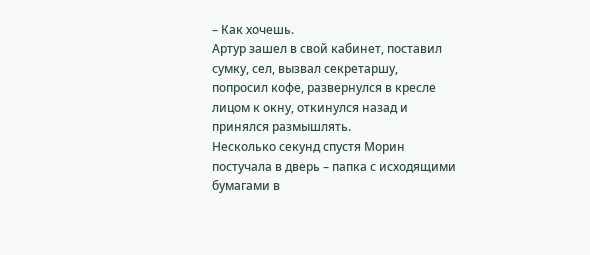– Как хочешь.
Артур зашел в свой кабинет, поставил сумку, сел, вызвал секретаршу, попросил кофе, развернулся в кресле лицом к окну, откинулся назад и принялся размышлять.
Несколько секунд спустя Морин постучала в дверь – папка с исходящими бумагами в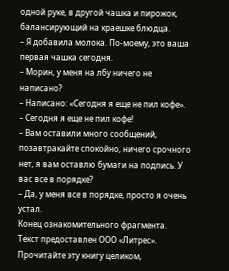одной руке, в другой чашка и пирожок, балансирующий на краешке блюдца.
– Я добавила молока. По-моему, это ваша первая чашка сегодня.
– Морин, у меня на лбу ничего не написано?
– Написано: «Сегодня я еще не пил кофе».
– Сегодня я еще не пил кофе!
– Вам оставили много сообщений, позавтракайте спокойно, ничего срочного нет, я вам оставлю бумаги на подпись. У вас все в порядке?
– Да, у меня все в порядке, просто я очень устал.
Конец ознакомительного фрагмента.
Текст предоставлен ООО «Литрес».
Прочитайте эту книгу целиком,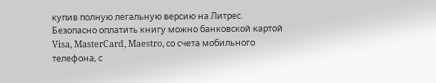купив полную легальную версию на Литрес.
Безопасно оплатить книгу можно банковской картой Visa, MasterCard, Maestro, со счета мобильного телефона, с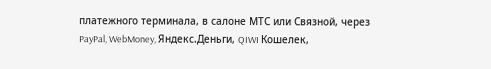платежного терминала, в салоне МТС или Связной, через PayPal, WebMoney, Яндекс.Деньги, QIWI Кошелек,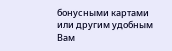бонусными картами или другим удобным Вам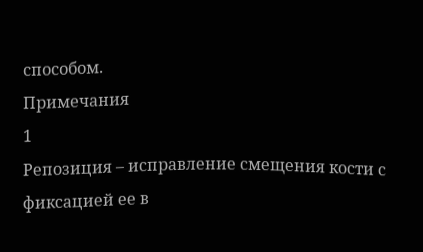способом.
Примечания
1
Репозиция – исправление смещения кости с фиксацией ее в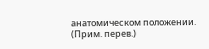анатомическом положении. (Прим. перев.)